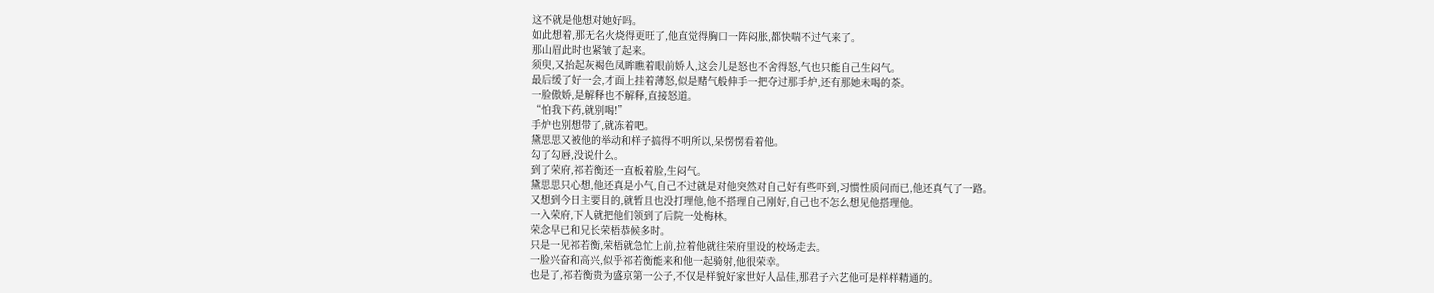这不就是他想对她好吗。
如此想着,那无名火烧得更旺了,他直觉得胸口一阵闷胀,都快喘不过气来了。
那山眉此时也紧皱了起来。
须臾,又抬起灰褐色凤眸瞧着眼前娇人,这会儿是怒也不舍得怒,气也只能自己生闷气。
最后缓了好一会,才面上挂着薄怒,似是赌气般伸手一把夺过那手炉,还有那她未喝的茶。
一脸傲娇,是解释也不解释,直接怒道。
“怕我下药,就别喝!”
手炉也别想带了,就冻着吧。
黛思思又被他的举动和样子搞得不明所以,呆愣愣看着他。
勾了勾唇,没说什么。
到了荣府,祁若衡还一直板着脸,生闷气。
黛思思只心想,他还真是小气,自己不过就是对他突然对自己好有些吓到,习惯性质问而已,他还真气了一路。
又想到今日主要目的,就暂且也没打理他,他不搭理自己刚好,自己也不怎么想见他搭理他。
一入荣府,下人就把他们领到了后院一处梅林。
荣念早已和兄长荣梧恭候多时。
只是一见祁若衡,荣梧就急忙上前,拉着他就往荣府里设的校场走去。
一脸兴奋和高兴,似乎祁若衡能来和他一起骑射,他很荣幸。
也是了,祁若衡贵为盛京第一公子,不仅是样貌好家世好人品佳,那君子六艺他可是样样精通的。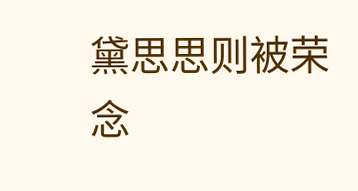黛思思则被荣念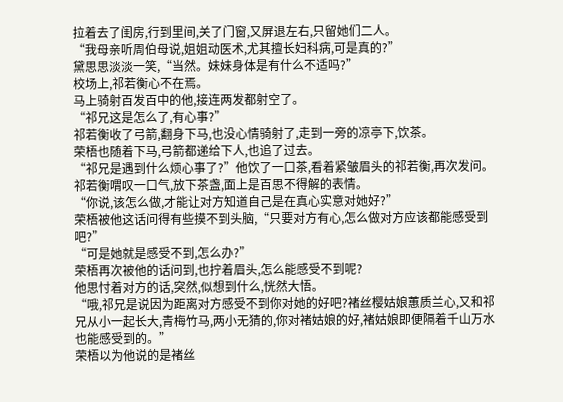拉着去了闺房,行到里间,关了门窗,又屏退左右,只留她们二人。
“我母亲听周伯母说,姐姐动医术,尤其擅长妇科病,可是真的?”
黛思思淡淡一笑,“当然。妹妹身体是有什么不适吗?”
校场上,祁若衡心不在焉。
马上骑射百发百中的他,接连两发都射空了。
“祁兄这是怎么了,有心事?”
祁若衡收了弓箭,翻身下马,也没心情骑射了,走到一旁的凉亭下,饮茶。
荣梧也随着下马,弓箭都递给下人,也追了过去。
“祁兄是遇到什么烦心事了?”他饮了一口茶,看着紧皱眉头的祁若衡,再次发问。
祁若衡喟叹一口气,放下茶盏,面上是百思不得解的表情。
“你说,该怎么做,才能让对方知道自己是在真心实意对她好?”
荣梧被他这话问得有些摸不到头脑,“只要对方有心,怎么做对方应该都能感受到吧?”
“可是她就是感受不到,怎么办?”
荣梧再次被他的话问到,也拧着眉头,怎么能感受不到呢?
他思忖着对方的话,突然,似想到什么,恍然大悟。
“哦,祁兄是说因为距离对方感受不到你对她的好吧?褚丝樱姑娘蕙质兰心,又和祁兄从小一起长大,青梅竹马,两小无猜的,你对褚姑娘的好,褚姑娘即便隔着千山万水也能感受到的。”
荣梧以为他说的是褚丝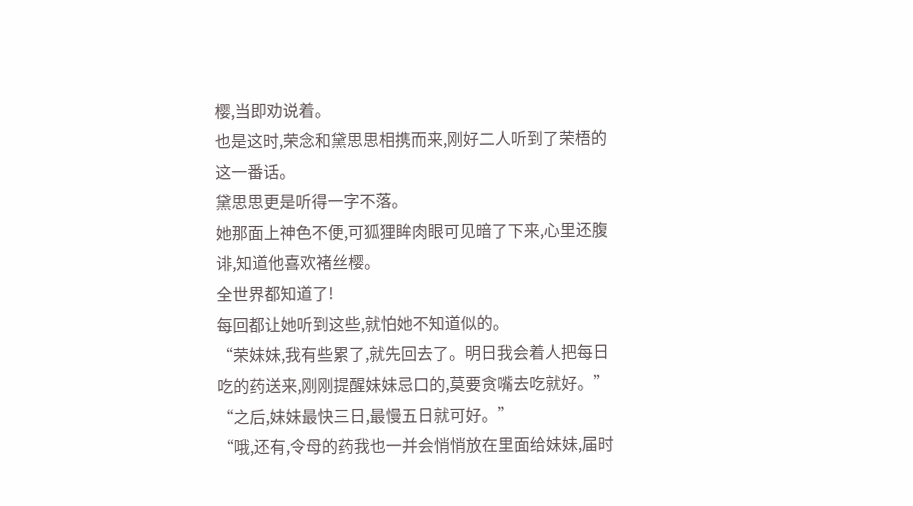樱,当即劝说着。
也是这时,荣念和黛思思相携而来,刚好二人听到了荣梧的这一番话。
黛思思更是听得一字不落。
她那面上神色不便,可狐狸眸肉眼可见暗了下来,心里还腹诽,知道他喜欢褚丝樱。
全世界都知道了!
每回都让她听到这些,就怕她不知道似的。
“荣妹妹,我有些累了,就先回去了。明日我会着人把每日吃的药送来,刚刚提醒妹妹忌口的,莫要贪嘴去吃就好。”
“之后,妹妹最快三日,最慢五日就可好。”
“哦,还有,令母的药我也一并会悄悄放在里面给妹妹,届时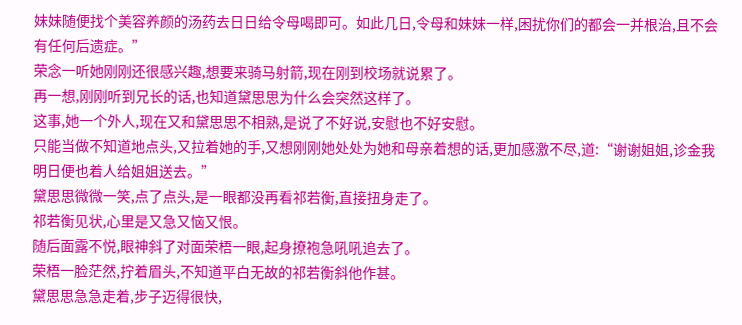妹妹随便找个美容养颜的汤药去日日给令母喝即可。如此几日,令母和妹妹一样,困扰你们的都会一并根治,且不会有任何后遗症。”
荣念一听她刚刚还很感兴趣,想要来骑马射箭,现在刚到校场就说累了。
再一想,刚刚听到兄长的话,也知道黛思思为什么会突然这样了。
这事,她一个外人,现在又和黛思思不相熟,是说了不好说,安慰也不好安慰。
只能当做不知道地点头,又拉着她的手,又想刚刚她处处为她和母亲着想的话,更加感激不尽,道:“谢谢姐姐,诊金我明日便也着人给姐姐送去。”
黛思思微微一笑,点了点头,是一眼都没再看祁若衡,直接扭身走了。
祁若衡见状,心里是又急又恼又恨。
随后面露不悦,眼神斜了对面荣梧一眼,起身撩袍急吼吼追去了。
荣梧一脸茫然,拧着眉头,不知道平白无故的祁若衡斜他作甚。
黛思思急急走着,步子迈得很快,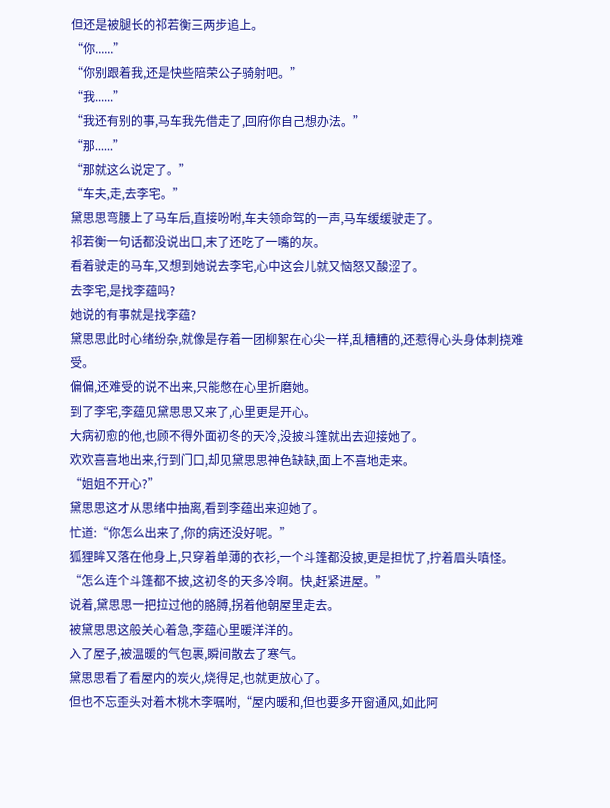但还是被腿长的祁若衡三两步追上。
“你......”
“你别跟着我,还是快些陪荣公子骑射吧。”
“我......”
“我还有别的事,马车我先借走了,回府你自己想办法。”
“那......”
“那就这么说定了。”
“车夫,走,去李宅。”
黛思思弯腰上了马车后,直接吩咐,车夫领命驾的一声,马车缓缓驶走了。
祁若衡一句话都没说出口,末了还吃了一嘴的灰。
看着驶走的马车,又想到她说去李宅,心中这会儿就又恼怒又酸涩了。
去李宅,是找李蕴吗?
她说的有事就是找李蕴?
黛思思此时心绪纷杂,就像是存着一团柳絮在心尖一样,乱糟糟的,还惹得心头身体刺挠难受。
偏偏,还难受的说不出来,只能憋在心里折磨她。
到了李宅,李蕴见黛思思又来了,心里更是开心。
大病初愈的他,也顾不得外面初冬的天冷,没披斗篷就出去迎接她了。
欢欢喜喜地出来,行到门口,却见黛思思神色缺缺,面上不喜地走来。
“姐姐不开心?”
黛思思这才从思绪中抽离,看到李蕴出来迎她了。
忙道:“你怎么出来了,你的病还没好呢。”
狐狸眸又落在他身上,只穿着单薄的衣衫,一个斗篷都没披,更是担忧了,拧着眉头嗔怪。
“怎么连个斗篷都不披,这初冬的天多冷啊。快,赶紧进屋。”
说着,黛思思一把拉过他的胳膊,拐着他朝屋里走去。
被黛思思这般关心着急,李蕴心里暖洋洋的。
入了屋子,被温暖的气包裹,瞬间散去了寒气。
黛思思看了看屋内的炭火,烧得足,也就更放心了。
但也不忘歪头对着木桃木李嘱咐,“屋内暖和,但也要多开窗通风,如此阿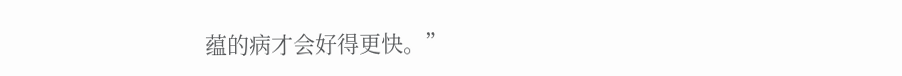蕴的病才会好得更快。”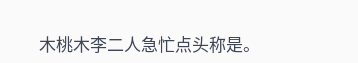木桃木李二人急忙点头称是。